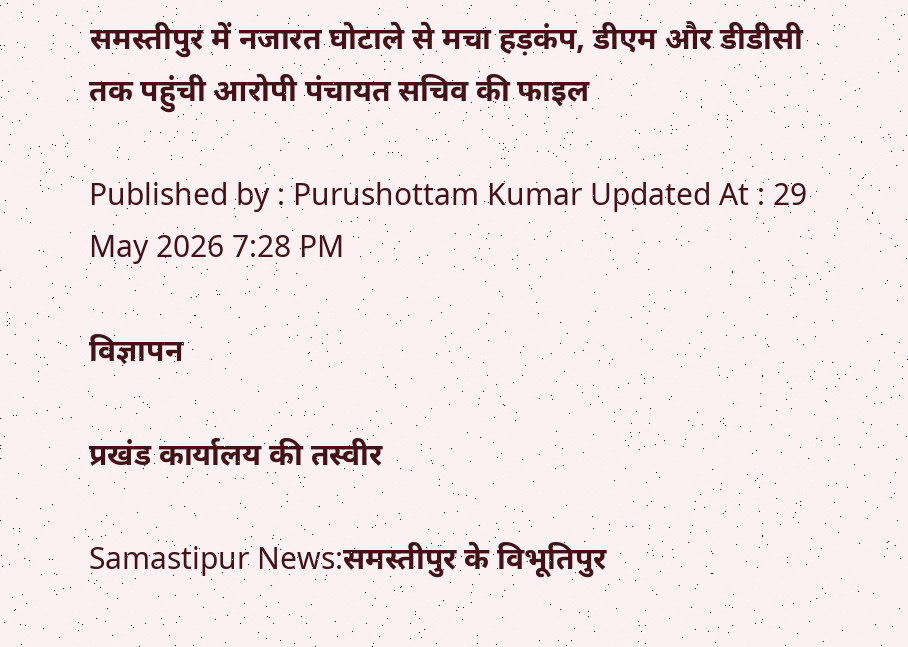समस्तीपुर में नजारत घोटाले से मचा हड़कंप, डीएम और डीडीसी तक पहुंची आरोपी पंचायत सचिव की फाइल

Published by : Purushottam Kumar Updated At : 29 May 2026 7:28 PM

विज्ञापन

प्रखंड कार्यालय की तस्वीर

Samastipur News:समस्तीपुर के विभूतिपुर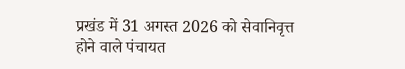प्रखंड में 31 अगस्त 2026 को सेवानिवृत्त होने वाले पंचायत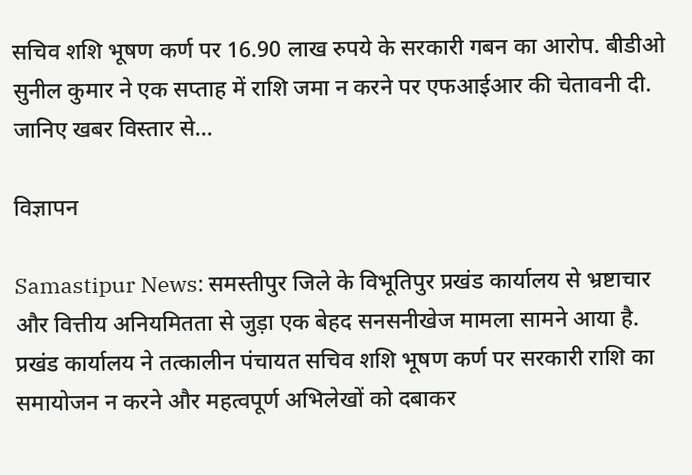सचिव शशि भूषण कर्ण पर 16.90 लाख रुपये के सरकारी गबन का आरोप. बीडीओ सुनील कुमार ने एक सप्ताह में राशि जमा न करने पर एफआईआर की चेतावनी दी. जानिए खबर विस्तार से…

विज्ञापन

Samastipur News: समस्तीपुर जिले के विभूतिपुर प्रखंड कार्यालय से भ्रष्टाचार और वित्तीय अनियमितता से जुड़ा एक बेहद सनसनीखेज मामला सामने आया है. प्रखंड कार्यालय ने तत्कालीन पंचायत सचिव शशि भूषण कर्ण पर सरकारी राशि का समायोजन न करने और महत्वपूर्ण अभिलेखों को दबाकर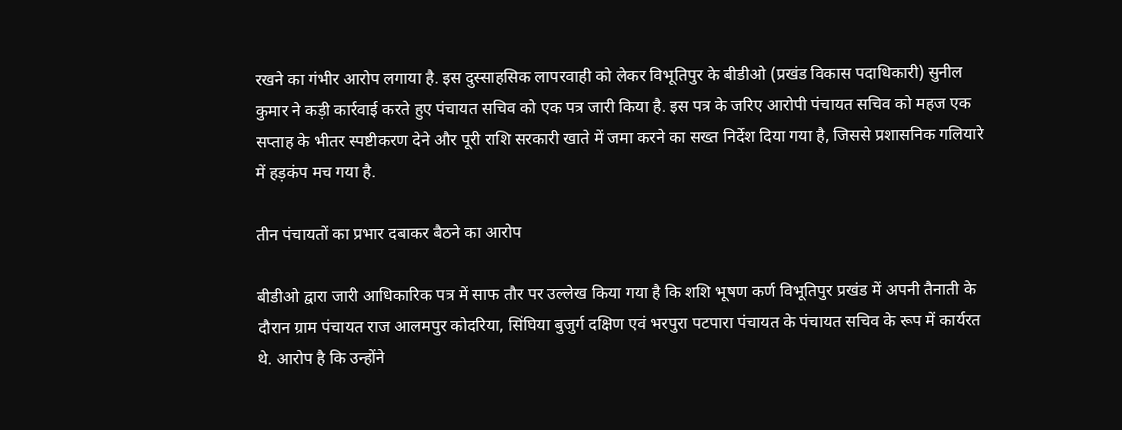रखने का गंभीर आरोप लगाया है. इस दुस्साहसिक लापरवाही को लेकर विभूतिपुर के बीडीओ (प्रखंड विकास पदाधिकारी) सुनील कुमार ने कड़ी कार्रवाई करते हुए पंचायत सचिव को एक पत्र जारी किया है. इस पत्र के जरिए आरोपी पंचायत सचिव को महज एक सप्ताह के भीतर स्पष्टीकरण देने और पूरी राशि सरकारी खाते में जमा करने का सख्त निर्देश दिया गया है, जिससे प्रशासनिक गलियारे में हड़कंप मच गया है.

तीन पंचायतों का प्रभार दबाकर बैठने का आरोप

बीडीओ द्वारा जारी आधिकारिक पत्र में साफ तौर पर उल्लेख किया गया है कि शशि भूषण कर्ण विभूतिपुर प्रखंड में अपनी तैनाती के दौरान ग्राम पंचायत राज आलमपुर कोदरिया, सिंघिया बुजुर्ग दक्षिण एवं भरपुरा पटपारा पंचायत के पंचायत सचिव के रूप में कार्यरत थे. आरोप है कि उन्होंने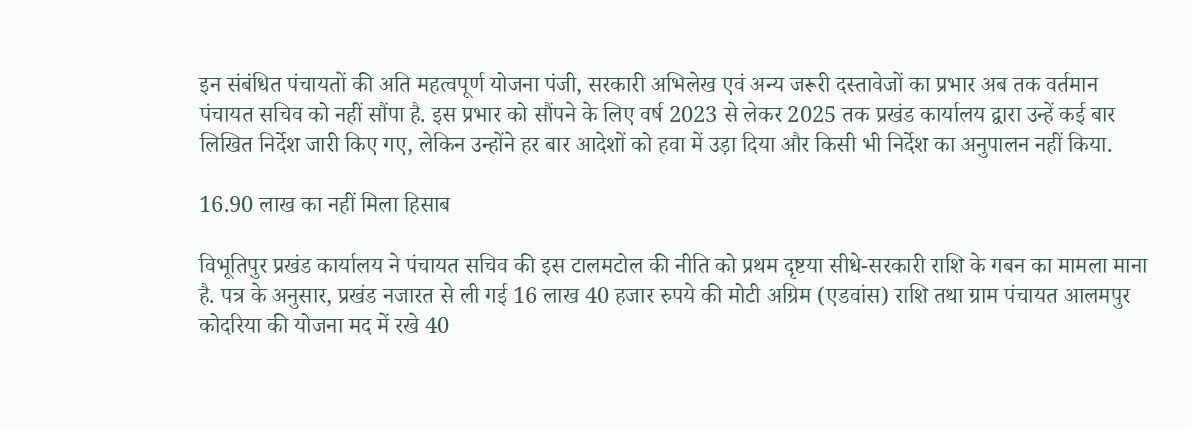इन संबंधित पंचायतों की अति महत्वपूर्ण योजना पंजी, सरकारी अभिलेख एवं अन्य जरूरी दस्तावेजों का प्रभार अब तक वर्तमान पंचायत सचिव को नहीं सौंपा है. इस प्रभार को सौंपने के लिए वर्ष 2023 से लेकर 2025 तक प्रखंड कार्यालय द्वारा उन्हें कई बार लिखित निर्देश जारी किए गए, लेकिन उन्होंने हर बार आदेशों को हवा में उड़ा दिया और किसी भी निर्देश का अनुपालन नहीं किया.

16.90 लाख का नहीं मिला हिसाब

विभूतिपुर प्रखंड कार्यालय ने पंचायत सचिव की इस टालमटोल की नीति को प्रथम दृष्टया सीधे-सरकारी राशि के गबन का मामला माना है. पत्र के अनुसार, प्रखंड नजारत से ली गई 16 लाख 40 हजार रुपये की मोटी अग्रिम (एडवांस) राशि तथा ग्राम पंचायत आलमपुर कोदरिया की योजना मद में रखे 40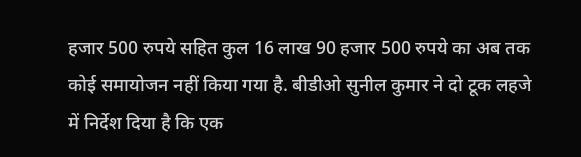हजार 500 रुपये सहित कुल 16 लाख 90 हजार 500 रुपये का अब तक कोई समायोजन नहीं किया गया है. बीडीओ सुनील कुमार ने दो टूक लहजे में निर्देश दिया है कि एक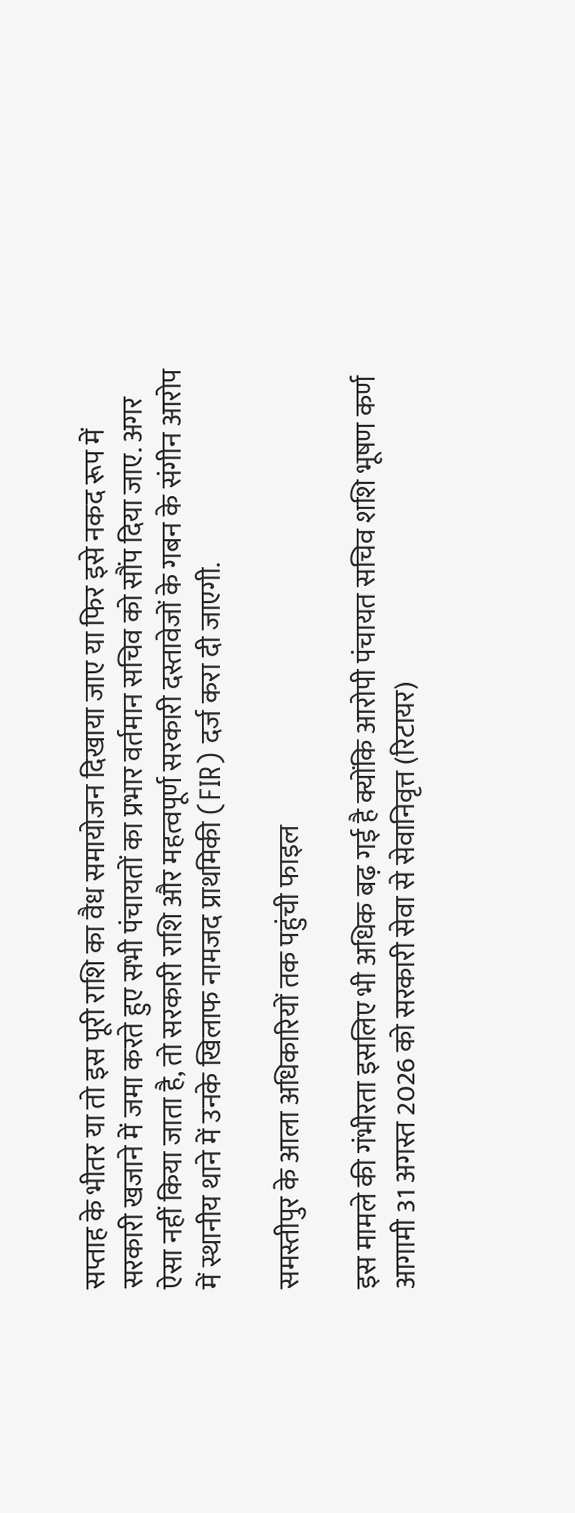सप्ताह के भीतर या तो इस पूरी राशि का वैध समायोजन दिखाया जाए या फिर इसे नकद रूप में सरकारी खजाने में जमा करते हुए सभी पंचायतों का प्रभार वर्तमान सचिव को सौंप दिया जाए. अगर ऐसा नहीं किया जाता है, तो सरकारी राशि और महत्वपूर्ण सरकारी दस्तावेजों के गबन के संगीन आरोप में स्थानीय थाने में उनके खिलाफ नामजद प्राथमिकी (FIR) दर्ज करा दी जाएगी.

समस्तीपुर के आला अधिकारियों तक पहुंची फाइल

इस मामले की गंभीरता इसलिए भी अधिक बढ़ गई है क्योंकि आरोपी पंचायत सचिव शशि भूषण कर्ण आगामी 31 अगस्त 2026 को सरकारी सेवा से सेवानिवृत्त (रिटायर)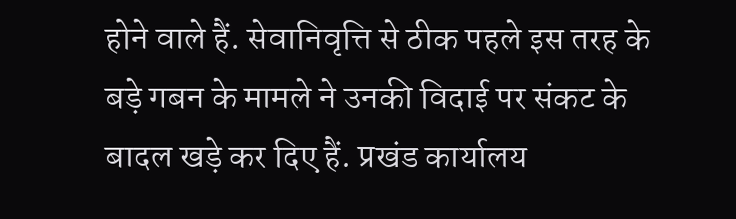होने वाले हैं. सेवानिवृत्ति से ठीक पहले इस तरह के बड़े गबन के मामले ने उनकी विदाई पर संकट के बादल खड़े कर दिए हैं. प्रखंड कार्यालय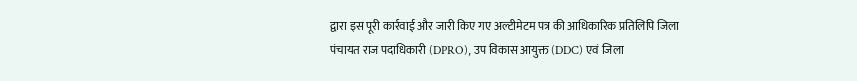द्वारा इस पूरी कार्रवाई और जारी किए गए अल्टीमेटम पत्र की आधिकारिक प्रतिलिपि जिला पंचायत राज पदाधिकारी (DPRO), उप विकास आयुक्त (DDC) एवं जिला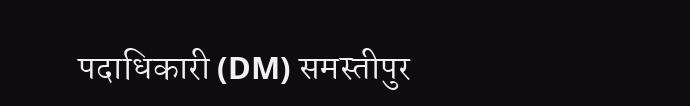पदाधिकारी (DM) समस्तीपुर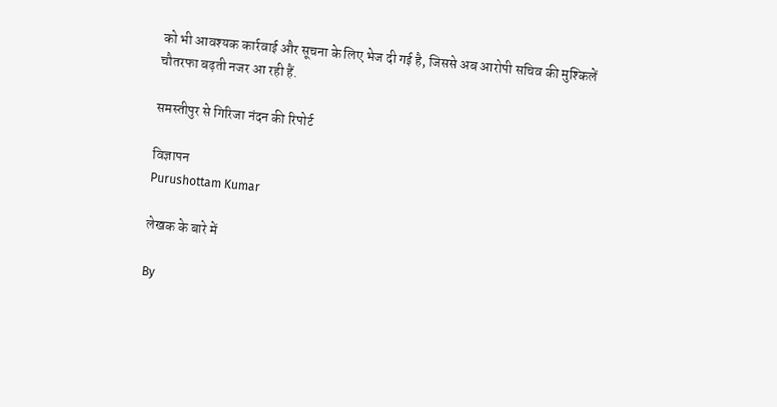को भी आवश्यक कार्रवाई और सूचना के लिए भेज दी गई है, जिससे अब आरोपी सचिव की मुश्किलें चौतरफा बढ़ती नजर आ रही हैं.

समस्तीपुर से गिरिजा नंदन की रिपोर्ट

विज्ञापन
Purushottam Kumar

लेखक के बारे में

By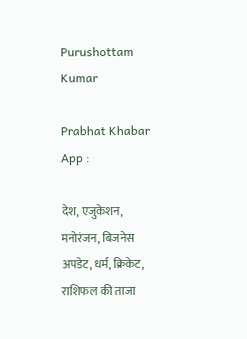Purushottam Kumar

Prabhat Khabar App :

देश, एजुकेशन, मनोरंजन, बिजनेस अपडेट, धर्म, क्रिकेट, राशिफल की ताजा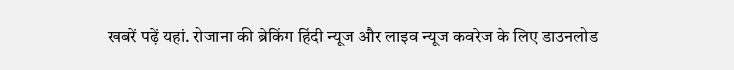खबरें पढ़ें यहां. रोजाना की ब्रेकिंग हिंदी न्यूज और लाइव न्यूज कवरेज के लिए डाउनलोड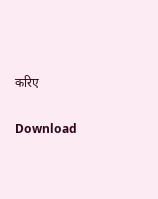करिए

Download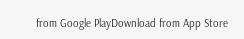from Google PlayDownload from App Store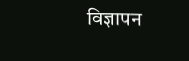विज्ञापन